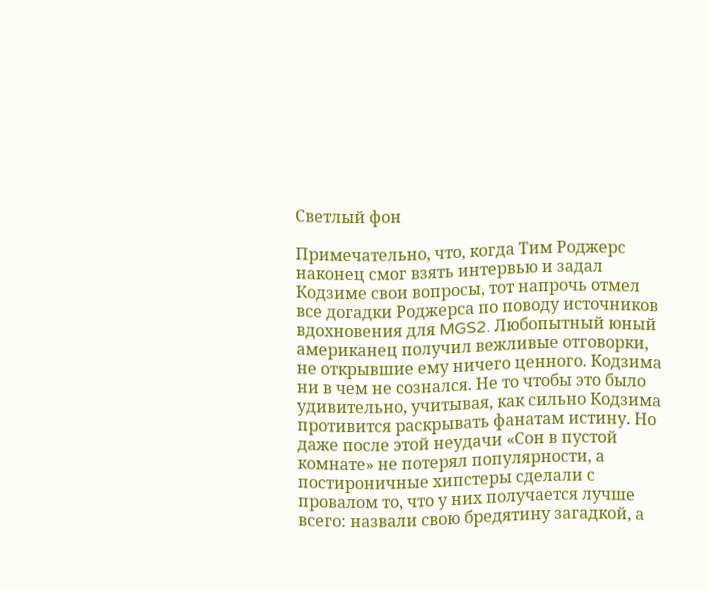Светлый фон

Примечательно, что, когда Тим Роджерс наконец смог взять интервью и задал Кодзиме свои вопросы, тот напрочь отмел все догадки Роджерса по поводу источников вдохновения для MGS2. Любопытный юный американец получил вежливые отговорки, не открывшие ему ничего ценного. Кодзима ни в чем не сознался. Не то чтобы это было удивительно, учитывая, как сильно Кодзима противится раскрывать фанатам истину. Но даже после этой неудачи «Сон в пустой комнате» не потерял популярности, а постироничные хипстеры сделали с провалом то, что у них получается лучше всего: назвали свою бредятину загадкой, а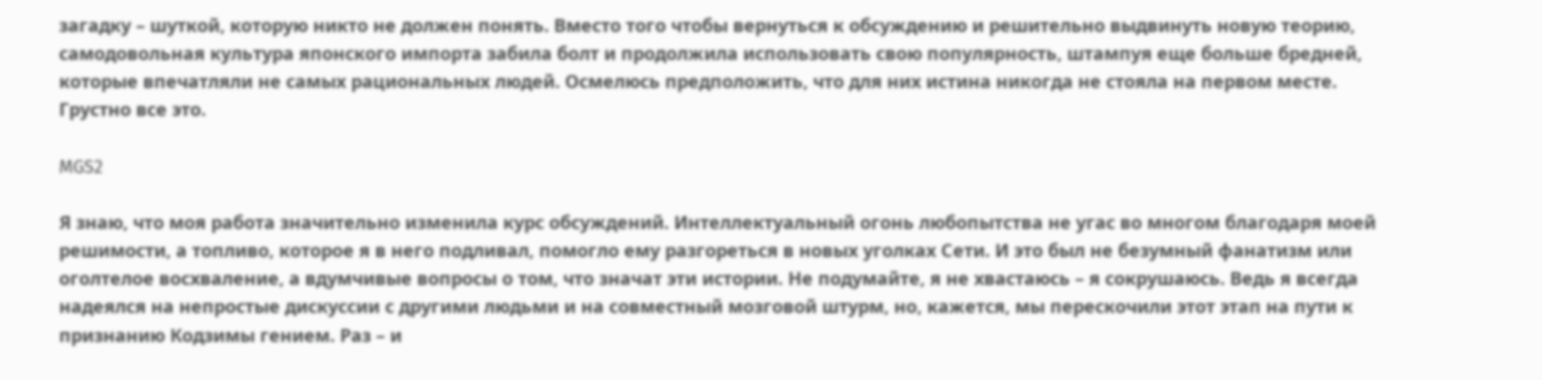загадку – шуткой, которую никто не должен понять. Вместо того чтобы вернуться к обсуждению и решительно выдвинуть новую теорию, самодовольная культура японского импорта забила болт и продолжила использовать свою популярность, штампуя еще больше бредней, которые впечатляли не самых рациональных людей. Осмелюсь предположить, что для них истина никогда не стояла на первом месте. Грустно все это.

MGS2

Я знаю, что моя работа значительно изменила курс обсуждений. Интеллектуальный огонь любопытства не угас во многом благодаря моей решимости, а топливо, которое я в него подливал, помогло ему разгореться в новых уголках Сети. И это был не безумный фанатизм или оголтелое восхваление, а вдумчивые вопросы о том, что значат эти истории. Не подумайте, я не хвастаюсь – я сокрушаюсь. Ведь я всегда надеялся на непростые дискуссии с другими людьми и на совместный мозговой штурм, но, кажется, мы перескочили этот этап на пути к признанию Кодзимы гением. Раз – и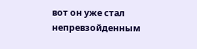вот он уже стал непревзойденным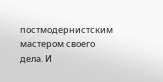постмодернистским мастером своего дела. И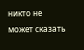никто не может сказать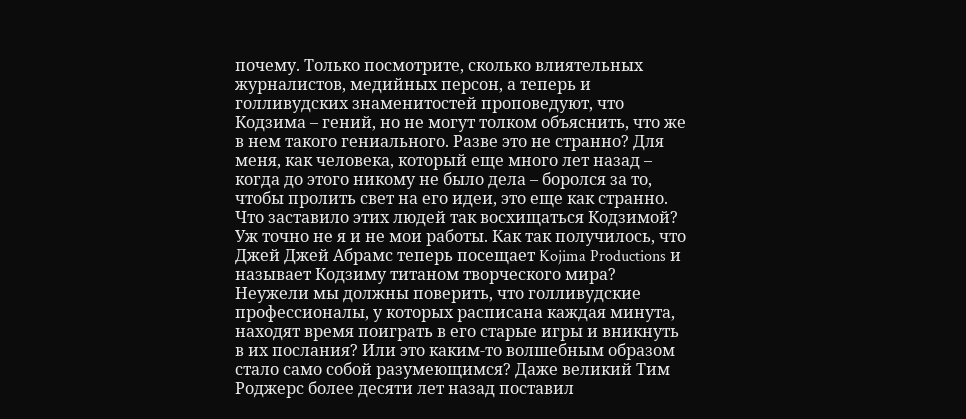почему. Только посмотрите, сколько влиятельных журналистов, медийных персон, а теперь и голливудских знаменитостей проповедуют, что Кодзима – гений, но не могут толком объяснить, что же в нем такого гениального. Разве это не странно? Для меня, как человека, который еще много лет назад – когда до этого никому не было дела – боролся за то, чтобы пролить свет на его идеи, это еще как странно. Что заставило этих людей так восхищаться Кодзимой? Уж точно не я и не мои работы. Как так получилось, что Джей Джей Абрамс теперь посещает Kojima Productions и называет Кодзиму титаном творческого мира? Неужели мы должны поверить, что голливудские профессионалы, у которых расписана каждая минута, находят время поиграть в его старые игры и вникнуть в их послания? Или это каким-то волшебным образом стало само собой разумеющимся? Даже великий Тим Роджерс более десяти лет назад поставил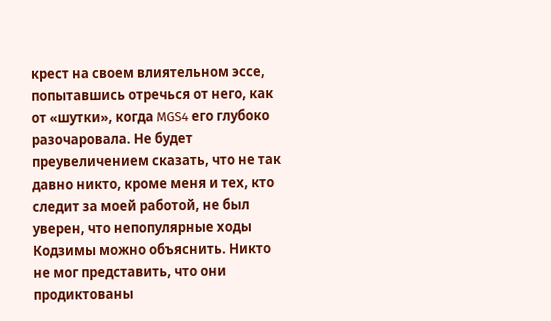крест на своем влиятельном эссе, попытавшись отречься от него, как от «шутки», когда MGS4 его глубоко разочаровала. Не будет преувеличением сказать, что не так давно никто, кроме меня и тех, кто следит за моей работой, не был уверен, что непопулярные ходы Кодзимы можно объяснить. Никто не мог представить, что они продиктованы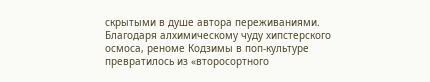скрытыми в душе автора переживаниями. Благодаря алхимическому чуду хипстерского осмоса, реноме Кодзимы в поп-культуре превратилось из «второсортного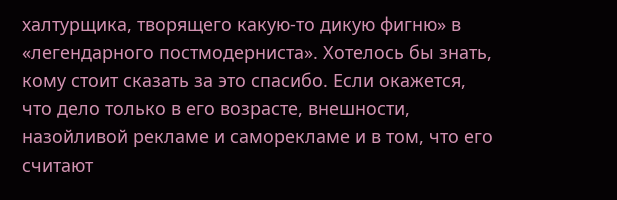халтурщика, творящего какую-то дикую фигню» в «легендарного постмодерниста». Хотелось бы знать, кому стоит сказать за это спасибо. Если окажется, что дело только в его возрасте, внешности, назойливой рекламе и саморекламе и в том, что его считают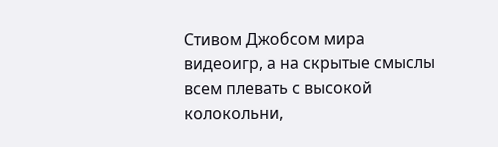Стивом Джобсом мира видеоигр, а на скрытые смыслы всем плевать с высокой колокольни,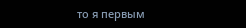то я первым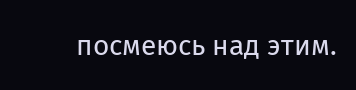посмеюсь над этим.